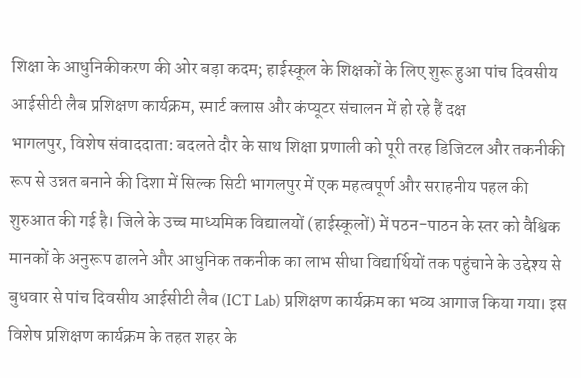शिक्षा के आधुनिकीकरण की ओर बड़ा कदम; हाईस्कूल के शिक्षकों के लिए शुरू हुआ पांच दिवसीय आईसीटी लैब प्रशिक्षण कार्यक्रम, स्मार्ट क्लास और कंप्यूटर संचालन में हो रहे हैं दक्ष
भागलपुर, विशेष संवाददाता: बदलते दौर के साथ शिक्षा प्रणाली को पूरी तरह डिजिटल और तकनीकी रूप से उन्नत बनाने की दिशा में सिल्क सिटी भागलपुर में एक महत्वपूर्ण और सराहनीय पहल की शुरुआत की गई है। जिले के उच्च माध्यमिक विद्यालयों (हाईस्कूलों) में पठन-पाठन के स्तर को वैश्विक मानकों के अनुरूप ढालने और आधुनिक तकनीक का लाभ सीधा विद्यार्थियों तक पहुंचाने के उद्देश्य से बुधवार से पांच दिवसीय आईसीटी लैब (ICT Lab) प्रशिक्षण कार्यक्रम का भव्य आगाज किया गया। इस विशेष प्रशिक्षण कार्यक्रम के तहत शहर के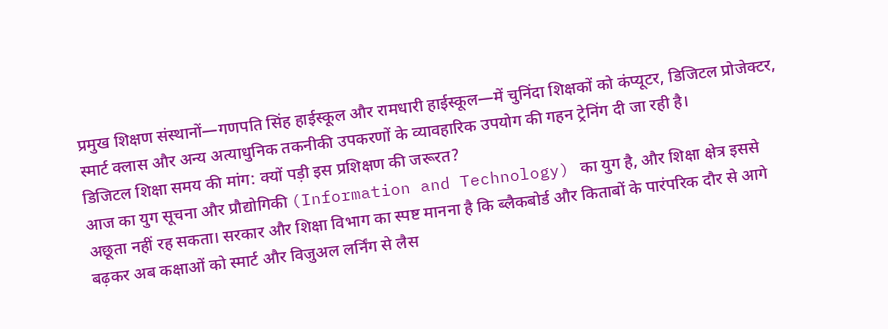प्रमुख शिक्षण संस्थानों—गणपति सिंह हाईस्कूल और रामधारी हाईस्कूल—में चुनिंदा शिक्षकों को कंप्यूटर, डिजिटल प्रोजेक्टर, स्मार्ट क्लास और अन्य अत्याधुनिक तकनीकी उपकरणों के व्यावहारिक उपयोग की गहन ट्रेनिंग दी जा रही है।
डिजिटल शिक्षा समय की मांग: क्यों पड़ी इस प्रशिक्षण की जरूरत?
आज का युग सूचना और प्रौद्योगिकी (Information and Technology) का युग है, और शिक्षा क्षेत्र इससे अछूता नहीं रह सकता। सरकार और शिक्षा विभाग का स्पष्ट मानना है कि ब्लैकबोर्ड और किताबों के पारंपरिक दौर से आगे बढ़कर अब कक्षाओं को स्मार्ट और विजुअल लर्निंग से लैस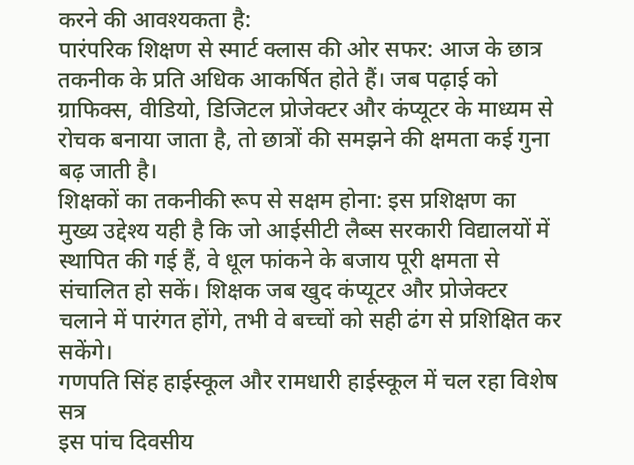करने की आवश्यकता है:
पारंपरिक शिक्षण से स्मार्ट क्लास की ओर सफर: आज के छात्र तकनीक के प्रति अधिक आकर्षित होते हैं। जब पढ़ाई को ग्राफिक्स, वीडियो, डिजिटल प्रोजेक्टर और कंप्यूटर के माध्यम से रोचक बनाया जाता है, तो छात्रों की समझने की क्षमता कई गुना बढ़ जाती है।
शिक्षकों का तकनीकी रूप से सक्षम होना: इस प्रशिक्षण का मुख्य उद्देश्य यही है कि जो आईसीटी लैब्स सरकारी विद्यालयों में स्थापित की गई हैं, वे धूल फांकने के बजाय पूरी क्षमता से संचालित हो सकें। शिक्षक जब खुद कंप्यूटर और प्रोजेक्टर चलाने में पारंगत होंगे, तभी वे बच्चों को सही ढंग से प्रशिक्षित कर सकेंगे।
गणपति सिंह हाईस्कूल और रामधारी हाईस्कूल में चल रहा विशेष सत्र
इस पांच दिवसीय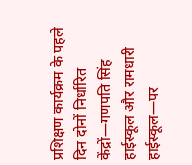प्रशिक्षण कार्यक्रम के पहले दिन दोनों निर्धारित केंद्रों—गणपति सिंह हाईस्कूल और रामधारी हाईस्कूल—पर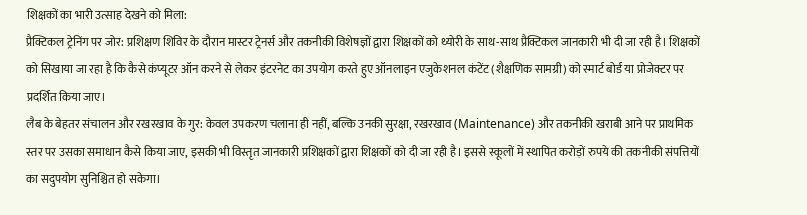शिक्षकों का भारी उत्साह देखने को मिला:
प्रैक्टिकल ट्रेनिंग पर जोर: प्रशिक्षण शिविर के दौरान मास्टर ट्रेनर्स और तकनीकी विशेषज्ञों द्वारा शिक्षकों को थ्योरी के साथ-साथ प्रैक्टिकल जानकारी भी दी जा रही है। शिक्षकों को सिखाया जा रहा है कि कैसे कंप्यूटर ऑन करने से लेकर इंटरनेट का उपयोग करते हुए ऑनलाइन एजुकेशनल कंटेंट (शैक्षणिक सामग्री) को स्मार्ट बोर्ड या प्रोजेक्टर पर प्रदर्शित किया जाए।
लैब के बेहतर संचालन और रखरखाव के गुर: केवल उपकरण चलाना ही नहीं, बल्कि उनकी सुरक्षा, रखरखाव (Maintenance) और तकनीकी खराबी आने पर प्राथमिक स्तर पर उसका समाधान कैसे किया जाए, इसकी भी विस्तृत जानकारी प्रशिक्षकों द्वारा शिक्षकों को दी जा रही है। इससे स्कूलों में स्थापित करोड़ों रुपये की तकनीकी संपत्तियों का सदुपयोग सुनिश्चित हो सकेगा।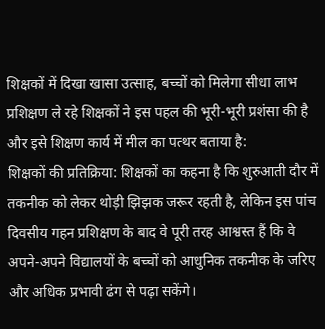शिक्षकों में दिखा खासा उत्साह, बच्चों को मिलेगा सीधा लाभ
प्रशिक्षण ले रहे शिक्षकों ने इस पहल की भूरी-भूरी प्रशंसा की है और इसे शिक्षण कार्य में मील का पत्थर बताया है:
शिक्षकों की प्रतिक्रिया: शिक्षकों का कहना है कि शुरुआती दौर में तकनीक को लेकर थोड़ी झिझक जरूर रहती है, लेकिन इस पांच दिवसीय गहन प्रशिक्षण के बाद वे पूरी तरह आश्वस्त हैं कि वे अपने-अपने विद्यालयों के बच्चों को आधुनिक तकनीक के जरिए और अधिक प्रभावी ढंग से पढ़ा सकेंगे।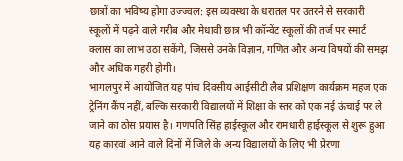छात्रों का भविष्य होगा उज्ज्वल: इस व्यवस्था के धरातल पर उतरने से सरकारी स्कूलों में पढ़ने वाले गरीब और मेधावी छात्र भी कॉन्वेंट स्कूलों की तर्ज पर स्मार्ट क्लास का लाभ उठा सकेंगे, जिससे उनके विज्ञान, गणित और अन्य विषयों की समझ और अधिक गहरी होगी।
भागलपुर में आयोजित यह पांच दिवसीय आईसीटी लैब प्रशिक्षण कार्यक्रम महज एक ट्रेनिंग कैंप नहीं, बल्कि सरकारी विद्यालयों में शिक्षा के स्तर को एक नई ऊंचाई पर ले जाने का ठोस प्रयास है। गणपति सिंह हाईस्कूल और रामधारी हाईस्कूल से शुरू हुआ यह कारवां आने वाले दिनों में जिले के अन्य विद्यालयों के लिए भी प्रेरणा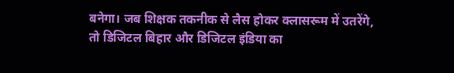बनेगा। जब शिक्षक तकनीक से लैस होकर क्लासरूम में उतरेंगे, तो डिजिटल बिहार और डिजिटल इंडिया का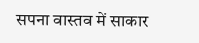सपना वास्तव में साकार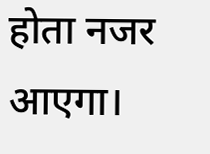होता नजर आएगा।